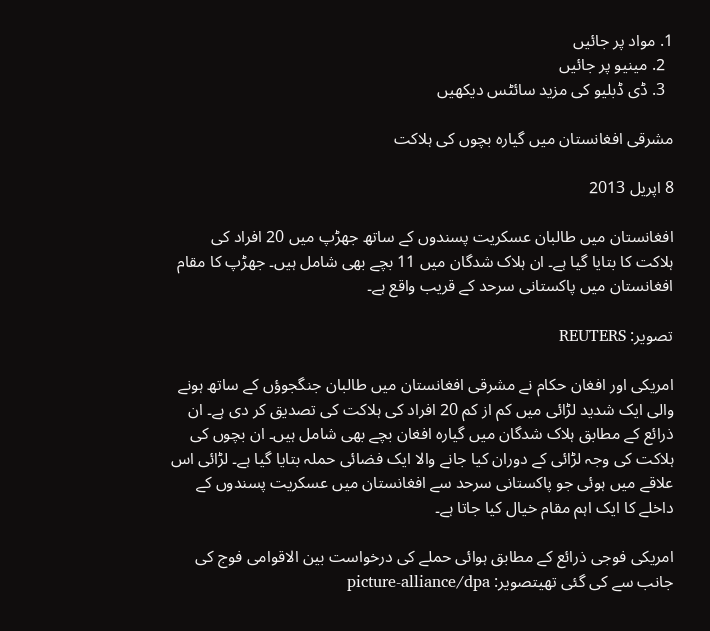1. مواد پر جائیں
  2. مینیو پر جائیں
  3. ڈی ڈبلیو کی مزید سائٹس دیکھیں

مشرقی افغانستان میں گیارہ بچوں کی ہلاکت

8 اپریل 2013

افغانستان میں طالبان عسکریت پسندوں کے ساتھ جھڑپ میں 20 افراد کی ہلاکت کا بتایا گیا ہے۔ ان ہلاک شدگان میں 11 بچے بھی شامل ہیں۔ جھڑپ کا مقام افغانستان میں پاکستانی سرحد کے قریب واقع ہے۔

تصویر: REUTERS

امریکی اور افغان حکام نے مشرقی افغانستان میں طالبان جنگجوؤں کے ساتھ ہونے والی ایک شدید لڑائی میں کم از کم 20 افراد کی ہلاکت کی تصدیق کر دی ہے۔ ان ذرائع کے مطابق ہلاک شدگان میں گیارہ افغان بچے بھی شامل ہیں۔ ان بچوں کی ہلاکت کی وجہ لڑائی کے دوران کیا جانے والا ایک فضائی حملہ بتایا گیا ہے۔ لڑائی اس علاقے میں ہوئی جو پاکستانی سرحد سے افغانستان میں عسکریت پسندوں کے داخلے کا ایک اہم مقام خیال کیا جاتا ہے۔

امریکی فوجی ذرائع کے مطابق ہوائی حملے کی درخواست بین الاقوامی فوج کی جانب سے کی گئی تھیتصویر: picture-alliance/dpa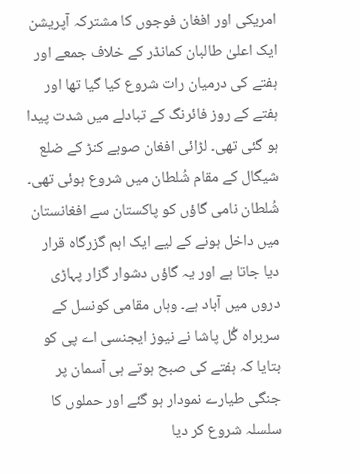امریکی اور افغان فوجوں کا مشترکہ آپریشن ایک اعلیٰ طالبان کمانڈر کے خلاف جمعے اور ہفتے کی درمیان رات شروع کیا گیا تھا اور ہفتے کے روز فائرنگ کے تبادلے میں شدت پیدا ہو گئی تھی۔ لڑائی افغان صوبے کنڑ کے ضلع شیگال کے مقام شُلطان میں شروع ہوئی تھی۔ شُلطان نامی گاؤں کو پاکستان سے افغانستان میں داخل ہونے کے لیے ایک اہم گزرگاہ قرار دیا جاتا ہے اور یہ گاؤں دشوار گزار پہاڑی دروں میں آباد ہے۔ وہاں مقامی کونسل کے سربراہ گُل پاشا نے نیوز ایجنسی اے پی کو بتایا کہ ہفتے کی صبح ہوتے ہی آسمان پر جنگی طیارے نمودار ہو گئے اور حملوں کا سلسلہ شروع کر دیا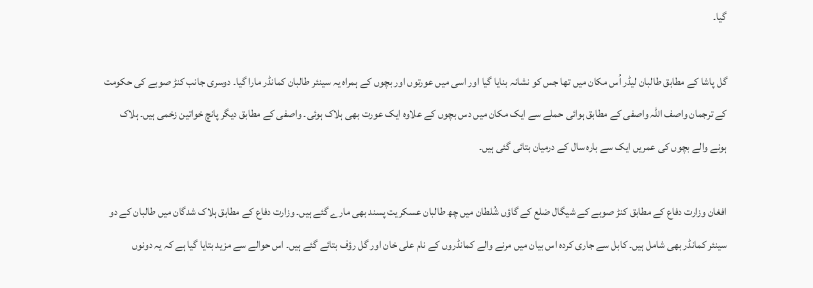گیا۔

گل پاشا کے مطابق طالبان لیڈر اُس مکان میں تھا جس کو نشانہ بنایا گیا اور اسی میں عورتوں اور بچوں کے ہمراہ یہ سینئر طالبان کمانڈر مارا گیا۔ دوسری جانب کنڑ صوبے کی حکومت کے ترجمان واصف اللہ واصفی کے مطابق ہوائی حملے سے ایک مکان میں دس بچوں کے علاوہ ایک عورت بھی ہلاک ہوئی۔ واصفی کے مطابق دیگر پانچ خواتین زخمی ہیں۔ ہلاک ہونے والے بچوں کی عمریں ایک سے بارہ سال کے درمیان بتائی گئی ہیں۔

افغان وزارت دفاع کے مطابق کنڑ صوبے کے شیگال ضلع کے گاؤں شُلطان میں چھ طالبان عسکریت پسند بھی مارے گئے ہیں۔ وزارت دفاع کے مطابق ہلاک شدگان میں طالبان کے دو سینئر کمانڈر بھی شامل ہیں۔ کابل سے جاری کردہ اس بیان میں مرنے والے کمانڈروں کے نام علی خان اور گل رؤف بتائے گئے ہیں۔ اس حوالے سے مزید بتایا گیا ہے کہ یہ دونوں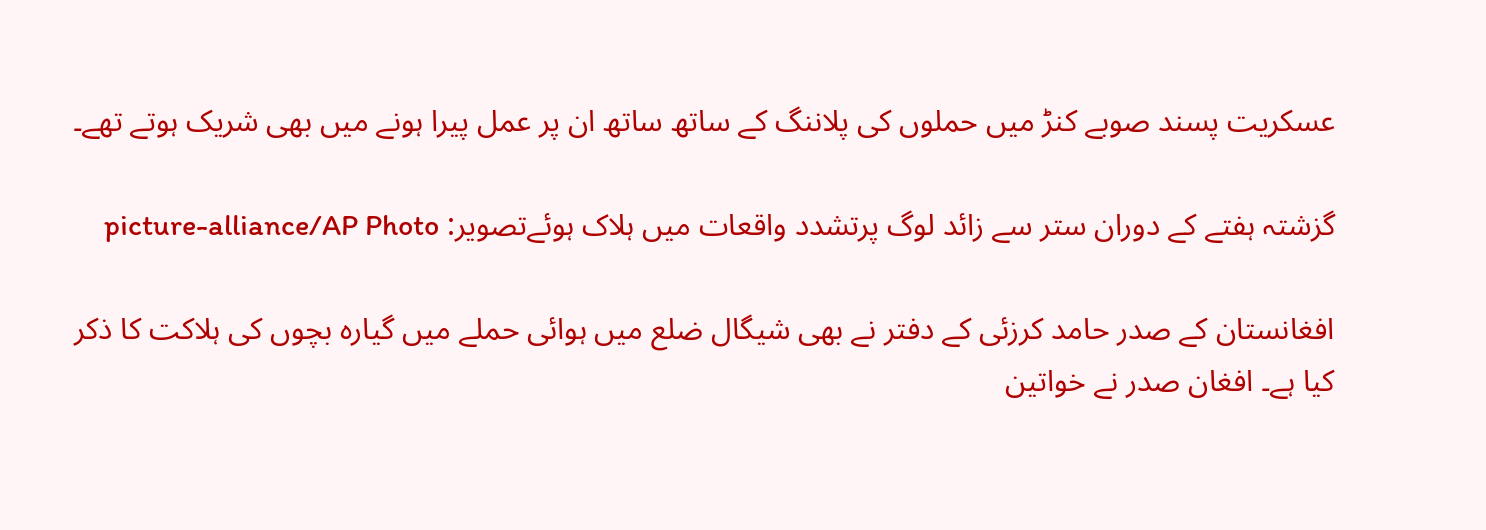عسکریت پسند صوبے کنڑ میں حملوں کی پلاننگ کے ساتھ ساتھ ان پر عمل پیرا ہونے میں بھی شریک ہوتے تھے۔

گزشتہ ہفتے کے دوران ستر سے زائد لوگ پرتشدد واقعات میں ہلاک ہوئےتصویر: picture-alliance/AP Photo

افغانستان کے صدر حامد کرزئی کے دفتر نے بھی شیگال ضلع میں ہوائی حملے میں گیارہ بچوں کی ہلاکت کا ‌ذکر کیا ہے۔ افغان صدر نے خواتین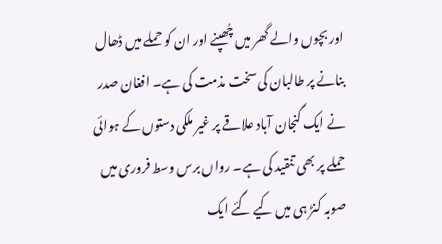اور بچوں والے گھر میں چُھپنے اور ان کو حملے میں ڈھال بنانے پر طالبان کی سخت مذمت کی ہے۔ افغان صدر نے ایک گنجان آباد علاقے پر غیر ملکی دستوں کے ہوائی حملے پر بھی تنقید کی ہے۔ رواں برس وسط فروری میں صوبہ کنڑ ہی میں کیے گئے ایک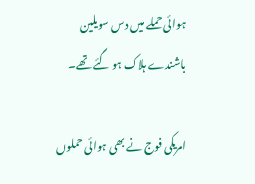ہوائی حملے میں دس سویلین باشندے ہلاک ہو گئے تھے۔

امریکی فوج نے بھی ہوائی حملوں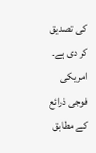کی تصدیق کر دی ہے۔ امریکی فوجی ذرائع کے مطابق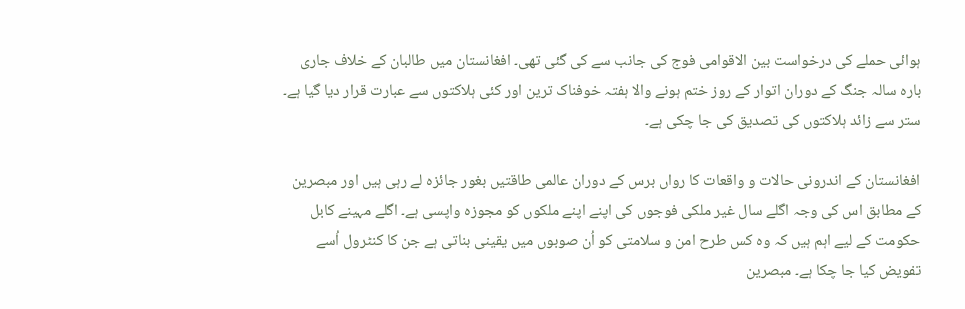ہوائی حملے کی درخواست بین الاقوامی فوج کی جانب سے کی گئی تھی۔ افغانستان میں طالبان کے خلاف جاری بارہ سالہ جنگ کے دوران اتوار کے روز ختم ہونے والا ہفتہ خوفناک ترین اور کئی ہلاکتوں سے عبارت قرار دیا گیا ہے۔ ستر سے زائد ہلاکتوں کی تصدیق کی جا چکی ہے۔

افغانستان کے اندرونی حالات و واقعات کا رواں برس کے دوران عالمی طاقتیں بغور جائزہ لے رہی ہیں اور مبصرین کے مطابق اس کی وجہ اگلے سال غیر ملکی فوجوں کی اپنے اپنے ملکوں کو مجوزہ واپسی ہے۔ اگلے مہینے کابل حکومت کے لیے اہم ہیں کہ وہ کس طرح امن و سلامتی کو اُن صوبوں میں یقینی بناتی ہے جن کا کنٹرول اُسے تفویض کیا جا چکا ہے۔ مبصرین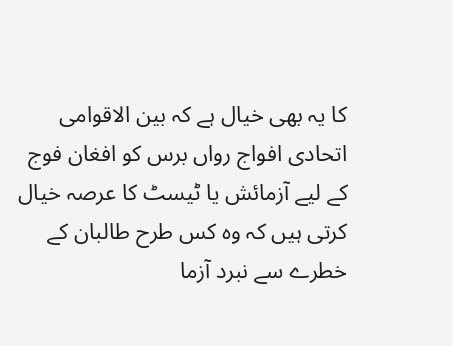کا یہ بھی خیال ہے کہ بین الاقوامی اتحادی افواج رواں برس کو افغان فوج کے لیے آزمائش یا ٹیسٹ کا عرصہ خیال کرتی ہیں کہ وہ کس طرح طالبان کے خطرے سے نبرد آزما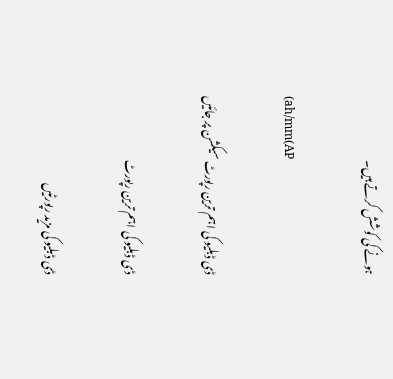ہونے کی کوشش کرتے ہیں۔

(ah/mm(AP

ڈی ڈبلیو کی اہم ترین رپورٹ سیکشن پر جائیں

ڈی ڈبلیو کی اہم ترین رپورٹ

ڈی ڈبلیو کی مزید رپورٹیں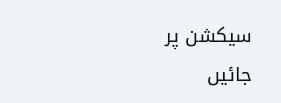سیکشن پر جائیں